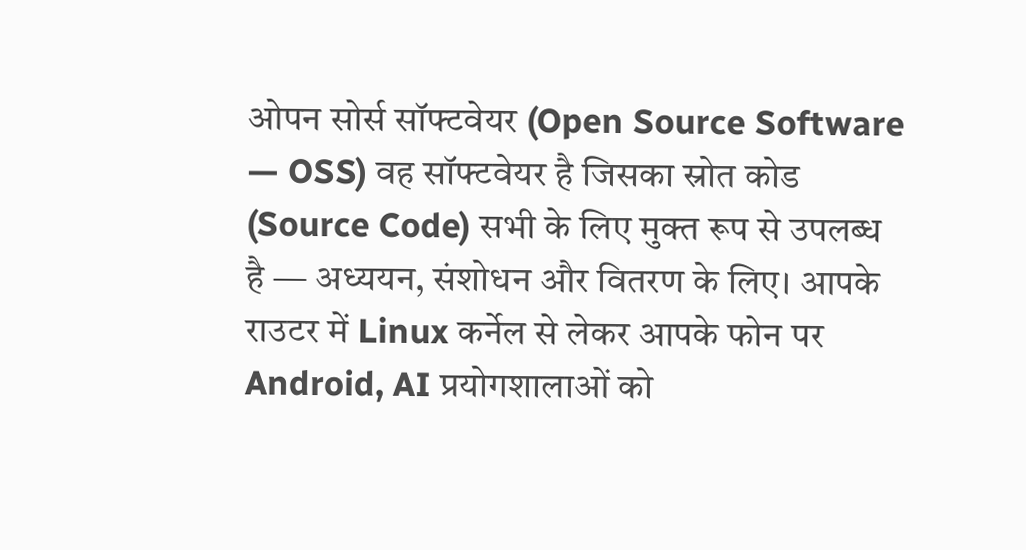ओपन सोर्स सॉफ्टवेयर (Open Source Software — OSS) वह सॉफ्टवेयर है जिसका स्रोत कोड (Source Code) सभी के लिए मुक्त रूप से उपलब्ध है — अध्ययन, संशोधन और वितरण के लिए। आपके राउटर में Linux कर्नेल से लेकर आपके फोन पर Android, AI प्रयोगशालाओं को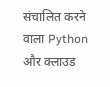संचालित करने वाला Python और क्लाउड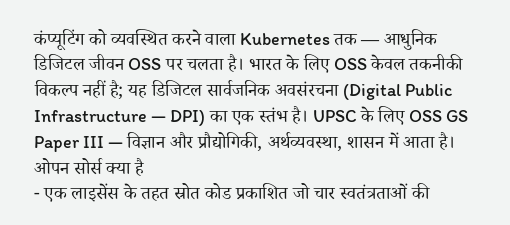कंप्यूटिंग को व्यवस्थित करने वाला Kubernetes तक — आधुनिक डिजिटल जीवन OSS पर चलता है। भारत के लिए OSS केवल तकनीकी विकल्प नहीं है; यह डिजिटल सार्वजनिक अवसंरचना (Digital Public Infrastructure — DPI) का एक स्तंभ है। UPSC के लिए OSS GS Paper III — विज्ञान और प्रौद्योगिकी, अर्थव्यवस्था, शासन में आता है।
ओपन सोर्स क्या है
- एक लाइसेंस के तहत स्रोत कोड प्रकाशित जो चार स्वतंत्रताओं की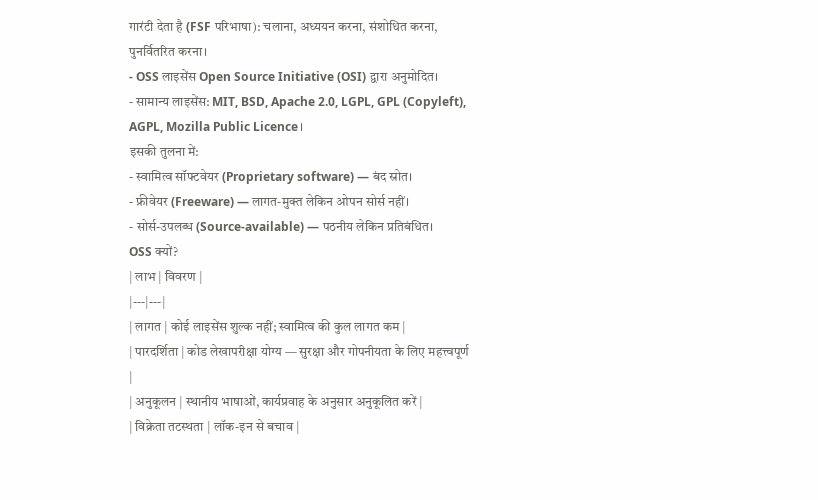गारंटी देता है (FSF परिभाषा): चलाना, अध्ययन करना, संशोधित करना, पुनर्वितरित करना।
- OSS लाइसेंस Open Source Initiative (OSI) द्वारा अनुमोदित।
- सामान्य लाइसेंस: MIT, BSD, Apache 2.0, LGPL, GPL (Copyleft), AGPL, Mozilla Public Licence।
इसकी तुलना में:
- स्वामित्व सॉफ्टवेयर (Proprietary software) — बंद स्रोत।
- फ्रीवेयर (Freeware) — लागत-मुक्त लेकिन ओपन सोर्स नहीं।
- सोर्स-उपलब्ध (Source-available) — पठनीय लेकिन प्रतिबंधित।
OSS क्यों?
| लाभ | विवरण |
|---|---|
| लागत | कोई लाइसेंस शुल्क नहीं; स्वामित्व की कुल लागत कम |
| पारदर्शिता | कोड लेखापरीक्षा योग्य — सुरक्षा और गोपनीयता के लिए महत्त्वपूर्ण |
| अनुकूलन | स्थानीय भाषाओं, कार्यप्रवाह के अनुसार अनुकूलित करें |
| विक्रेता तटस्थता | लॉक-इन से बचाव |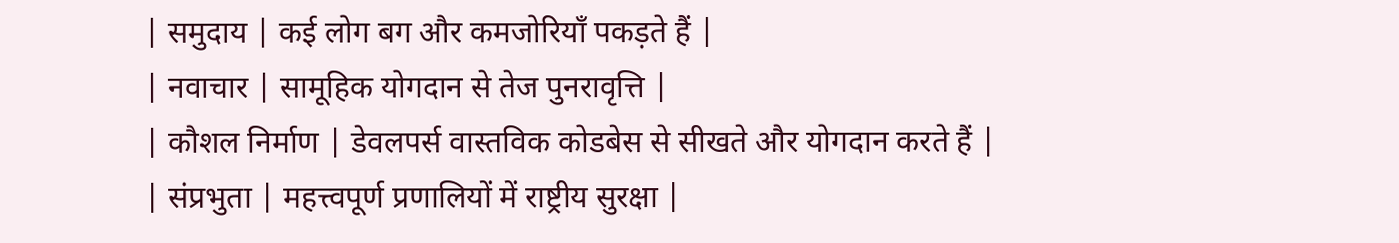| समुदाय | कई लोग बग और कमजोरियाँ पकड़ते हैं |
| नवाचार | सामूहिक योगदान से तेज पुनरावृत्ति |
| कौशल निर्माण | डेवलपर्स वास्तविक कोडबेस से सीखते और योगदान करते हैं |
| संप्रभुता | महत्त्वपूर्ण प्रणालियों में राष्ट्रीय सुरक्षा |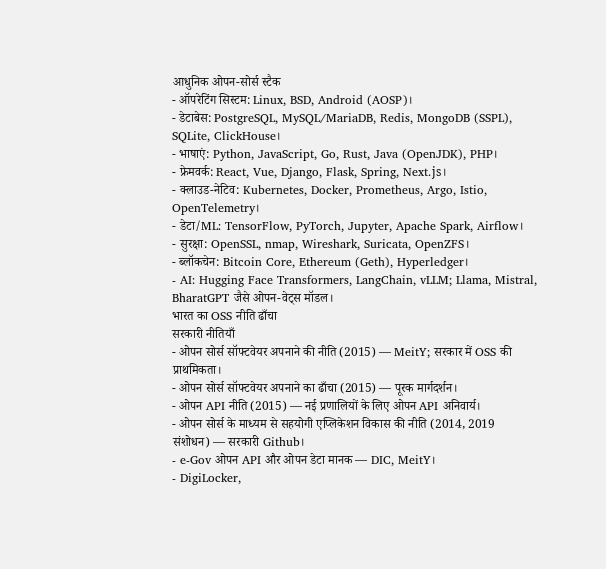आधुनिक ओपन-सोर्स स्टैक
- ऑपरेटिंग सिस्टम: Linux, BSD, Android (AOSP)।
- डेटाबेस: PostgreSQL, MySQL/MariaDB, Redis, MongoDB (SSPL), SQLite, ClickHouse।
- भाषाएं: Python, JavaScript, Go, Rust, Java (OpenJDK), PHP।
- फ्रेमवर्क: React, Vue, Django, Flask, Spring, Next.js।
- क्लाउड-नेटिव: Kubernetes, Docker, Prometheus, Argo, Istio, OpenTelemetry।
- डेटा/ML: TensorFlow, PyTorch, Jupyter, Apache Spark, Airflow।
- सुरक्षा: OpenSSL, nmap, Wireshark, Suricata, OpenZFS।
- ब्लॉकचेन: Bitcoin Core, Ethereum (Geth), Hyperledger।
- AI: Hugging Face Transformers, LangChain, vLLM; Llama, Mistral, BharatGPT जैसे ओपन-वेट्स मॉडल।
भारत का OSS नीति ढाँचा
सरकारी नीतियाँ
- ओपन सोर्स सॉफ्टवेयर अपनाने की नीति (2015) — MeitY; सरकार में OSS की प्राथमिकता।
- ओपन सोर्स सॉफ्टवेयर अपनाने का ढाँचा (2015) — पूरक मार्गदर्शन।
- ओपन API नीति (2015) — नई प्रणालियों के लिए ओपन API अनिवार्य।
- ओपन सोर्स के माध्यम से सहयोगी एप्लिकेशन विकास की नीति (2014, 2019 संशोधन) — सरकारी Github।
- e-Gov ओपन API और ओपन डेटा मानक — DIC, MeitY।
- DigiLocker,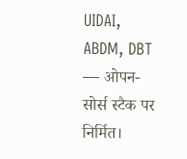UIDAI, ABDM, DBT — ओपन-सोर्स स्टैक पर निर्मित।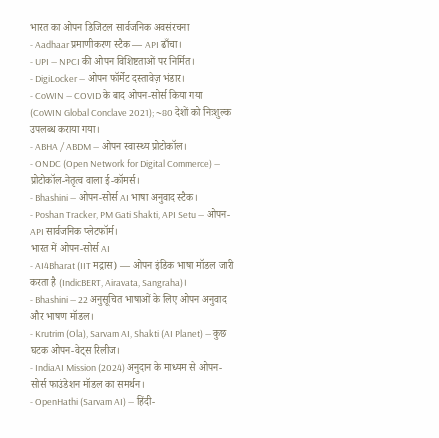भारत का ओपन डिजिटल सार्वजनिक अवसंरचना
- Aadhaar प्रमाणीकरण स्टैक — API ढाँचा।
- UPI — NPCI की ओपन विशिष्टताओं पर निर्मित।
- DigiLocker — ओपन फॉर्मेट दस्तावेज़ भंडार।
- CoWIN — COVID के बाद ओपन-सोर्स किया गया (CoWIN Global Conclave 2021); ~80 देशों को निःशुल्क उपलब्ध कराया गया।
- ABHA / ABDM — ओपन स्वास्थ्य प्रोटोकॉल।
- ONDC (Open Network for Digital Commerce) — प्रोटोकॉल-नेतृत्व वाला ई-कॉमर्स।
- Bhashini — ओपन-सोर्स AI भाषा अनुवाद स्टैक।
- Poshan Tracker, PM Gati Shakti, API Setu — ओपन-API सार्वजनिक प्लेटफॉर्म।
भारत में ओपन-सोर्स AI
- AI4Bharat (IIT मद्रास) — ओपन इंडिक भाषा मॉडल जारी करता है (IndicBERT, Airavata, Sangraha)।
- Bhashini — 22 अनुसूचित भाषाओं के लिए ओपन अनुवाद और भाषण मॉडल।
- Krutrim (Ola), Sarvam AI, Shakti (AI Planet) — कुछ घटक ओपन-वेट्स रिलीज।
- IndiaAI Mission (2024) अनुदान के माध्यम से ओपन-सोर्स फाउंडेशन मॉडल का समर्थन।
- OpenHathi (Sarvam AI) — हिंदी-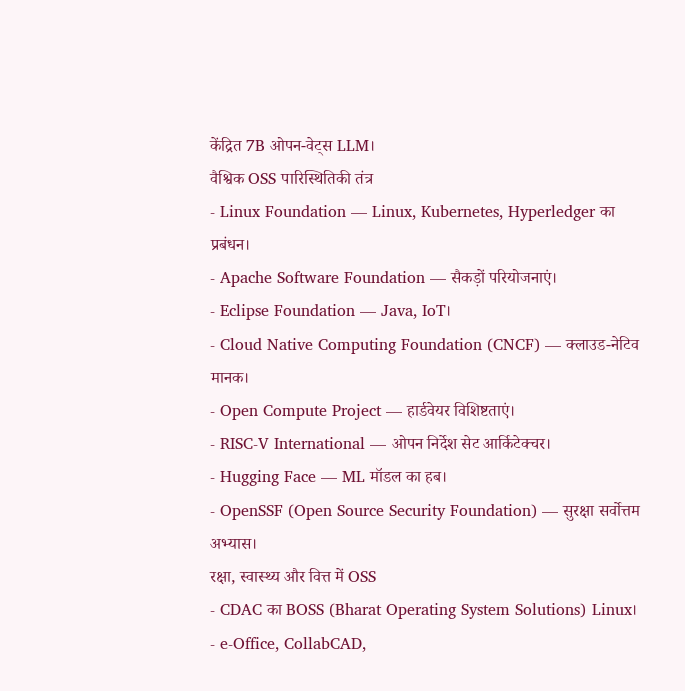केंद्रित 7B ओपन-वेट्स LLM।
वैश्विक OSS पारिस्थितिकी तंत्र
- Linux Foundation — Linux, Kubernetes, Hyperledger का प्रबंधन।
- Apache Software Foundation — सैकड़ों परियोजनाएं।
- Eclipse Foundation — Java, IoT।
- Cloud Native Computing Foundation (CNCF) — क्लाउड-नेटिव मानक।
- Open Compute Project — हार्डवेयर विशिष्टताएं।
- RISC-V International — ओपन निर्देश सेट आर्किटेक्चर।
- Hugging Face — ML मॉडल का हब।
- OpenSSF (Open Source Security Foundation) — सुरक्षा सर्वोत्तम अभ्यास।
रक्षा, स्वास्थ्य और वित्त में OSS
- CDAC का BOSS (Bharat Operating System Solutions) Linux।
- e-Office, CollabCAD,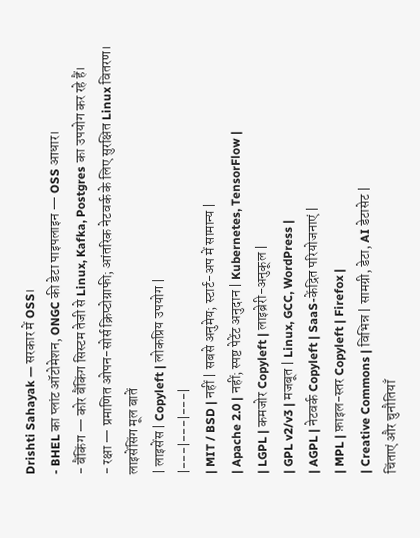Drishti Sahayak — सरकार में OSS।
- BHEL का प्लांट ऑटोमेशन, ONGC की डेटा पाइपलाइन — OSS आधार।
- बैंकिंग — कोर बैंकिंग सिस्टम तेजी से Linux, Kafka, Postgres का उपयोग कर रहे हैं।
- रक्षा — प्रमाणित ओपन-सोर्स क्रिप्टोग्राफी; आंतरिक नेटवर्क के लिए सुरक्षित Linux वितरण।
लाइसेंसिंग मूल बातें
| लाइसेंस | Copyleft | लोकप्रिय उपयोग |
|---|---|---|
| MIT / BSD | नहीं | सबसे अनुमेय; स्टार्ट-अप में सामान्य |
| Apache 2.0 | नहीं; स्पष्ट पेटेंट अनुदान | Kubernetes, TensorFlow |
| LGPL | कमजोर Copyleft | लाइब्रेरी-अनुकूल |
| GPL v2/v3 | मजबूत | Linux, GCC, WordPress |
| AGPL | नेटवर्क Copyleft | SaaS-केंद्रित परियोजनाएं |
| MPL | फ़ाइल-स्तर Copyleft | Firefox |
| Creative Commons | विभिन्न | सामग्री, डेटा, AI डेटासेट |
चिंताएं और चुनौतियाँ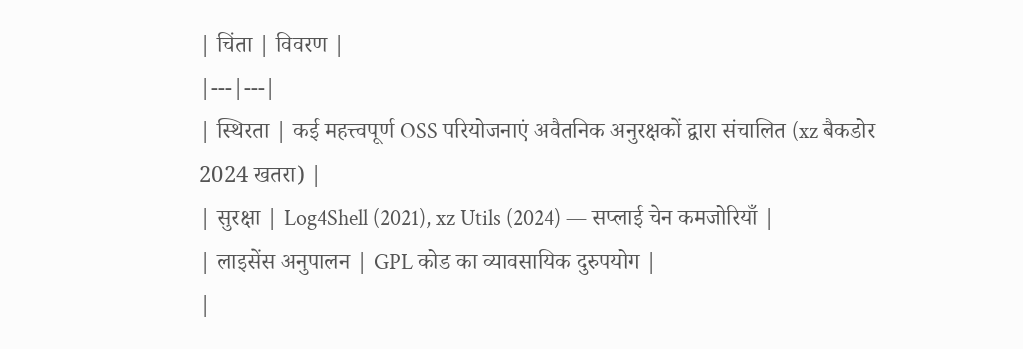| चिंता | विवरण |
|---|---|
| स्थिरता | कई महत्त्वपूर्ण OSS परियोजनाएं अवैतनिक अनुरक्षकों द्वारा संचालित (xz बैकडोर 2024 खतरा) |
| सुरक्षा | Log4Shell (2021), xz Utils (2024) — सप्लाई चेन कमजोरियाँ |
| लाइसेंस अनुपालन | GPL कोड का व्यावसायिक दुरुपयोग |
|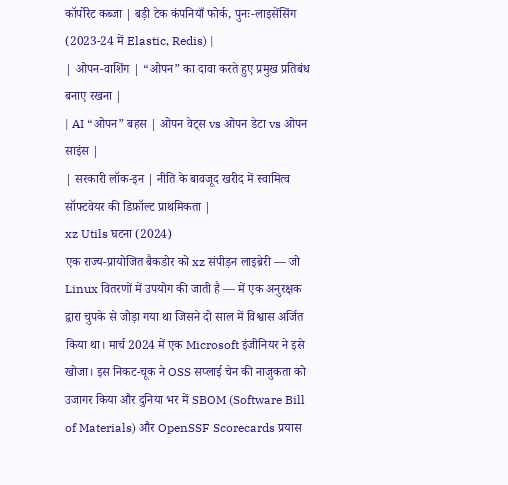कॉर्पोरेट कब्जा | बड़ी टेक कंपनियाँ फोर्क, पुनः-लाइसेंसिंग (2023-24 में Elastic, Redis) |
| ओपन-वाशिंग | “ओपन” का दावा करते हुए प्रमुख प्रतिबंध बनाए रखना |
| AI “ओपन” बहस | ओपन वेट्स vs ओपन डेटा vs ओपन साइंस |
| सरकारी लॉक-इन | नीति के बावजूद खरीद में स्वामित्व सॉफ्टवेयर की डिफ़ॉल्ट प्राथमिकता |
xz Utils घटना (2024)
एक राज्य-प्रायोजित बैकडोर को xz संपीड़न लाइब्रेरी — जो Linux वितरणों में उपयोग की जाती है — में एक अनुरक्षक द्वारा चुपके से जोड़ा गया था जिसने दो साल में विश्वास अर्जित किया था। मार्च 2024 में एक Microsoft इंजीनियर ने इसे खोजा। इस निकट-चूक ने OSS सप्लाई चेन की नाजुकता को उजागर किया और दुनिया भर में SBOM (Software Bill of Materials) और OpenSSF Scorecards प्रयास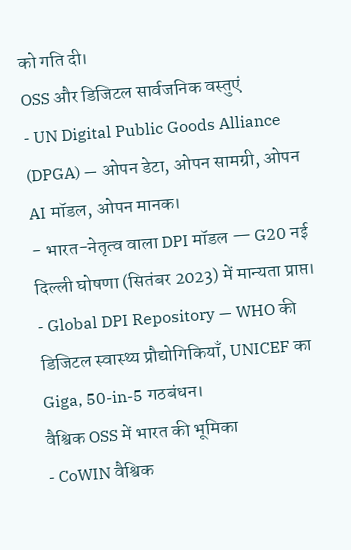को गति दी।
OSS और डिजिटल सार्वजनिक वस्तुएं
- UN Digital Public Goods Alliance (DPGA) — ओपन डेटा, ओपन सामग्री, ओपन AI मॉडल, ओपन मानक।
- भारत-नेतृत्व वाला DPI मॉडल — G20 नई दिल्ली घोषणा (सितंबर 2023) में मान्यता प्राप्त।
- Global DPI Repository — WHO की डिजिटल स्वास्थ्य प्रौद्योगिकियाँ, UNICEF का Giga, 50-in-5 गठबंधन।
वैश्विक OSS में भारत की भूमिका
- CoWIN वैश्विक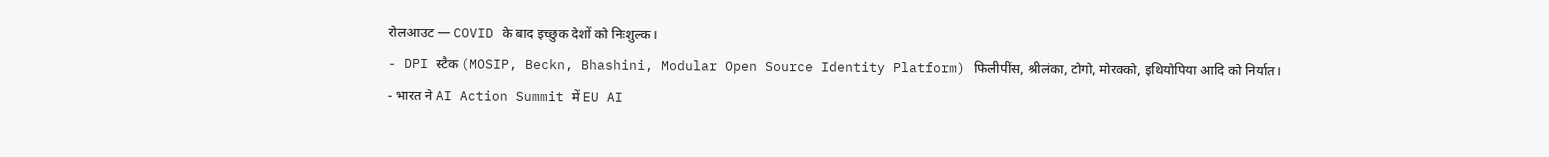रोलआउट — COVID के बाद इच्छुक देशों को निःशुल्क।
- DPI स्टैक (MOSIP, Beckn, Bhashini, Modular Open Source Identity Platform) फिलीपींस, श्रीलंका, टोगो, मोरक्को, इथियोपिया आदि को निर्यात।
- भारत ने AI Action Summit में EU AI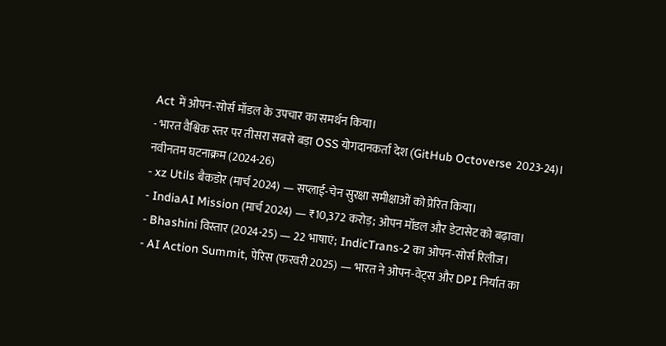Act में ओपन-सोर्स मॉडल के उपचार का समर्थन किया।
- भारत वैश्विक स्तर पर तीसरा सबसे बड़ा OSS योगदानकर्ता देश (GitHub Octoverse 2023-24)।
नवीनतम घटनाक्रम (2024-26)
- xz Utils बैकडोर (मार्च 2024) — सप्लाई-चेन सुरक्षा समीक्षाओं को प्रेरित किया।
- IndiaAI Mission (मार्च 2024) — ₹10,372 करोड़; ओपन मॉडल और डेटासेट को बढ़ावा।
- Bhashini विस्तार (2024-25) — 22 भाषाएं; IndicTrans-2 का ओपन-सोर्स रिलीज।
- AI Action Summit, पेरिस (फरवरी 2025) — भारत ने ओपन-वेट्स और DPI निर्यात का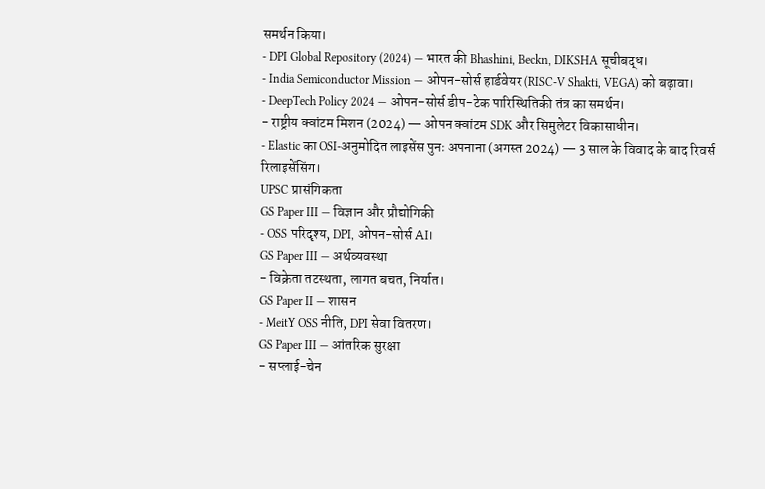समर्थन किया।
- DPI Global Repository (2024) — भारत की Bhashini, Beckn, DIKSHA सूचीबद्ध।
- India Semiconductor Mission — ओपन-सोर्स हार्डवेयर (RISC-V Shakti, VEGA) को बढ़ावा।
- DeepTech Policy 2024 — ओपन-सोर्स डीप-टेक पारिस्थितिकी तंत्र का समर्थन।
- राष्ट्रीय क्वांटम मिशन (2024) — ओपन क्वांटम SDK और सिमुलेटर विकासाधीन।
- Elastic का OSI-अनुमोदित लाइसेंस पुनः अपनाना (अगस्त 2024) — 3 साल के विवाद के बाद रिवर्स रिलाइसेंसिंग।
UPSC प्रासंगिकता
GS Paper III — विज्ञान और प्रौद्योगिकी
- OSS परिदृश्य, DPI, ओपन-सोर्स AI।
GS Paper III — अर्थव्यवस्था
- विक्रेता तटस्थता, लागत बचत, निर्यात।
GS Paper II — शासन
- MeitY OSS नीति, DPI सेवा वितरण।
GS Paper III — आंतरिक सुरक्षा
- सप्लाई-चेन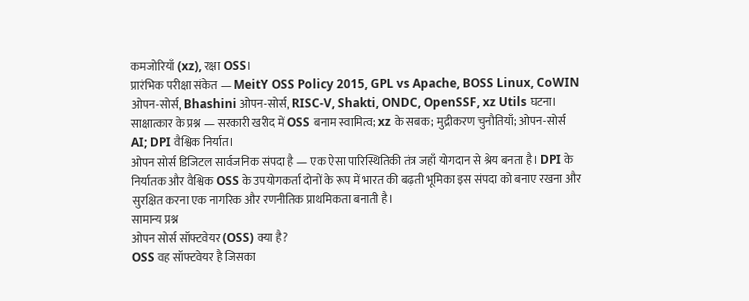कमजोरियाँ (xz), रक्षा OSS।
प्रारंभिक परीक्षा संकेत — MeitY OSS Policy 2015, GPL vs Apache, BOSS Linux, CoWIN ओपन-सोर्स, Bhashini ओपन-सोर्स, RISC-V, Shakti, ONDC, OpenSSF, xz Utils घटना।
साक्षात्कार के प्रश्न — सरकारी खरीद में OSS बनाम स्वामित्व; xz के सबक; मुद्रीकरण चुनौतियाँ; ओपन-सोर्स AI; DPI वैश्विक निर्यात।
ओपन सोर्स डिजिटल सार्वजनिक संपदा है — एक ऐसा पारिस्थितिकी तंत्र जहाँ योगदान से श्रेय बनता है। DPI के निर्यातक और वैश्विक OSS के उपयोगकर्ता दोनों के रूप में भारत की बढ़ती भूमिका इस संपदा को बनाए रखना और सुरक्षित करना एक नागरिक और रणनीतिक प्राथमिकता बनाती है।
सामान्य प्रश्न
ओपन सोर्स सॉफ्टवेयर (OSS) क्या है?
OSS वह सॉफ्टवेयर है जिसका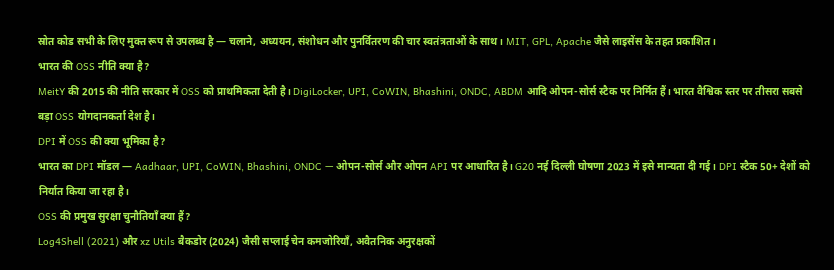स्रोत कोड सभी के लिए मुक्त रूप से उपलब्ध है — चलाने, अध्ययन, संशोधन और पुनर्वितरण की चार स्वतंत्रताओं के साथ। MIT, GPL, Apache जैसे लाइसेंस के तहत प्रकाशित।
भारत की OSS नीति क्या है?
MeitY की 2015 की नीति सरकार में OSS को प्राथमिकता देती है। DigiLocker, UPI, CoWIN, Bhashini, ONDC, ABDM आदि ओपन-सोर्स स्टैक पर निर्मित हैं। भारत वैश्विक स्तर पर तीसरा सबसे बड़ा OSS योगदानकर्ता देश है।
DPI में OSS की क्या भूमिका है?
भारत का DPI मॉडल — Aadhaar, UPI, CoWIN, Bhashini, ONDC — ओपन-सोर्स और ओपन API पर आधारित है। G20 नई दिल्ली घोषणा 2023 में इसे मान्यता दी गई। DPI स्टैक 50+ देशों को निर्यात किया जा रहा है।
OSS की प्रमुख सुरक्षा चुनौतियाँ क्या हैं?
Log4Shell (2021) और xz Utils बैकडोर (2024) जैसी सप्लाई चेन कमजोरियाँ, अवैतनिक अनुरक्षकों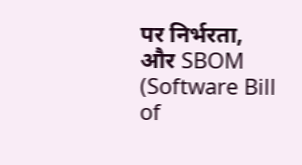पर निर्भरता, और SBOM (Software Bill of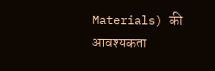Materials) की आवश्यकता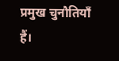प्रमुख चुनौतियाँ हैं।